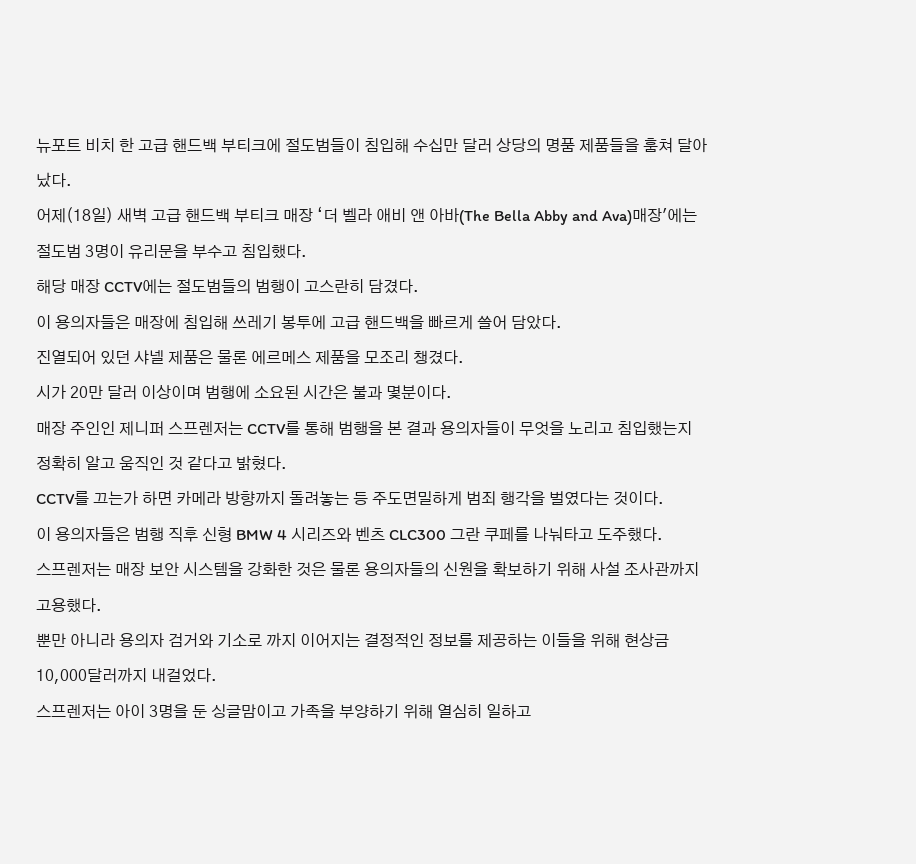뉴포트 비치 한 고급 핸드백 부티크에 절도범들이 침입해 수십만 달러 상당의 명품 제품들을 훔쳐 달아났다.
어제(18일) 새벽 고급 핸드백 부티크 매장 ‘더 벨라 애비 앤 아바(The Bella Abby and Ava)매장'에는 절도범 3명이 유리문을 부수고 침입했다.
해당 매장 CCTV에는 절도범들의 범행이 고스란히 담겼다.
이 용의자들은 매장에 침입해 쓰레기 봉투에 고급 핸드백을 빠르게 쓸어 담았다.
진열되어 있던 샤넬 제품은 물론 에르메스 제품을 모조리 챙겼다.
시가 20만 달러 이상이며 범행에 소요된 시간은 불과 몇분이다.
매장 주인인 제니퍼 스프렌저는 CCTV를 통해 범행을 본 결과 용의자들이 무엇을 노리고 침입했는지 정확히 알고 움직인 것 같다고 밝혔다.
CCTV를 끄는가 하면 카메라 방향까지 돌려놓는 등 주도면밀하게 범죄 행각을 벌였다는 것이다.
이 용의자들은 범행 직후 신형 BMW 4 시리즈와 벤츠 CLC300 그란 쿠페를 나눠타고 도주했다.
스프렌저는 매장 보안 시스템을 강화한 것은 물론 용의자들의 신원을 확보하기 위해 사설 조사관까지 고용했다.
뿐만 아니라 용의자 검거와 기소로 까지 이어지는 결정적인 정보를 제공하는 이들을 위해 현상금 10,000달러까지 내걸었다.
스프렌저는 아이 3명을 둔 싱글맘이고 가족을 부양하기 위해 열심히 일하고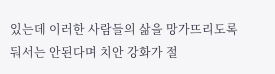있는데 이러한 사람들의 삶을 망가뜨리도록 둬서는 안된다며 치안 강화가 절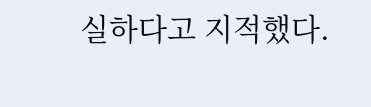실하다고 지적했다.